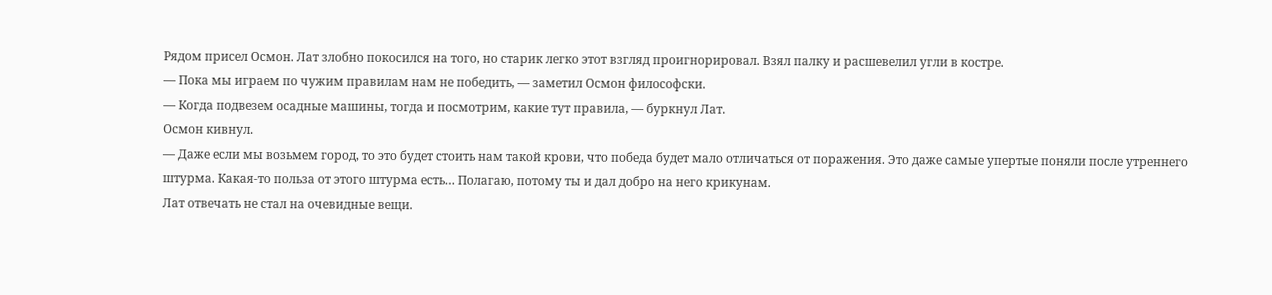Рядом присел Осмон. Лат злобно покосился на того, но старик легко этот взгляд проигнорировал. Взял палку и расшевелил угли в костре.
— Пока мы играем по чужим правилам нам не победить, — заметил Осмон философски.
— Когда подвезем осадные машины, тогда и посмотрим, какие тут правила, — буркнул Лат.
Осмон кивнул.
— Даже если мы возьмем город, то это будет стоить нам такой крови, что победа будет мало отличаться от поражения. Это даже самые упертые поняли после утреннего штурма. Какая-то польза от этого штурма есть… Полагаю, потому ты и дал добро на него крикунам.
Лат отвечать не стал на очевидные вещи.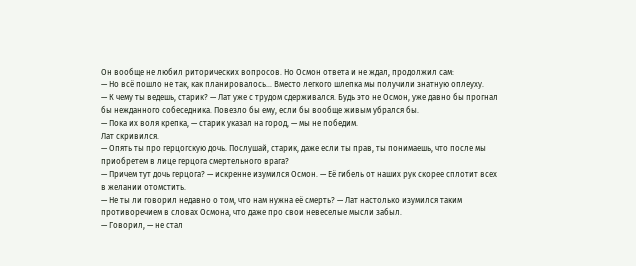Он вообще не любил риторических вопросов. Но Осмон ответа и не ждал, продолжил сам:
— Но всё пошло не так, как планировалось… Вместо легкого шлепка мы получили знатную оплеуху.
— К чему ты ведешь, старик? — Лат уже с трудом сдерживался. Будь это не Осмон, уже давно бы прогнал бы нежданного собеседника. Повезло бы ему, если бы вообще живым убрался бы.
— Пока их воля крепка, — старик указал на город, — мы не победим.
Лат скривился.
— Опять ты про герцогскую дочь. Послушай, старик, даже если ты прав, ты понимаешь, что после мы приобретем в лице герцога смертельного врага?
— Причем тут дочь герцога? — искренне изумился Осмон. — Её гибель от наших рук скорее сплотит всех в желании отомстить.
— Не ты ли говорил недавно о том, что нам нужна её смерть? — Лат настолько изумился таким противоречием в словах Осмона, что даже про свои невеселые мысли забыл.
— Говорил, — не стал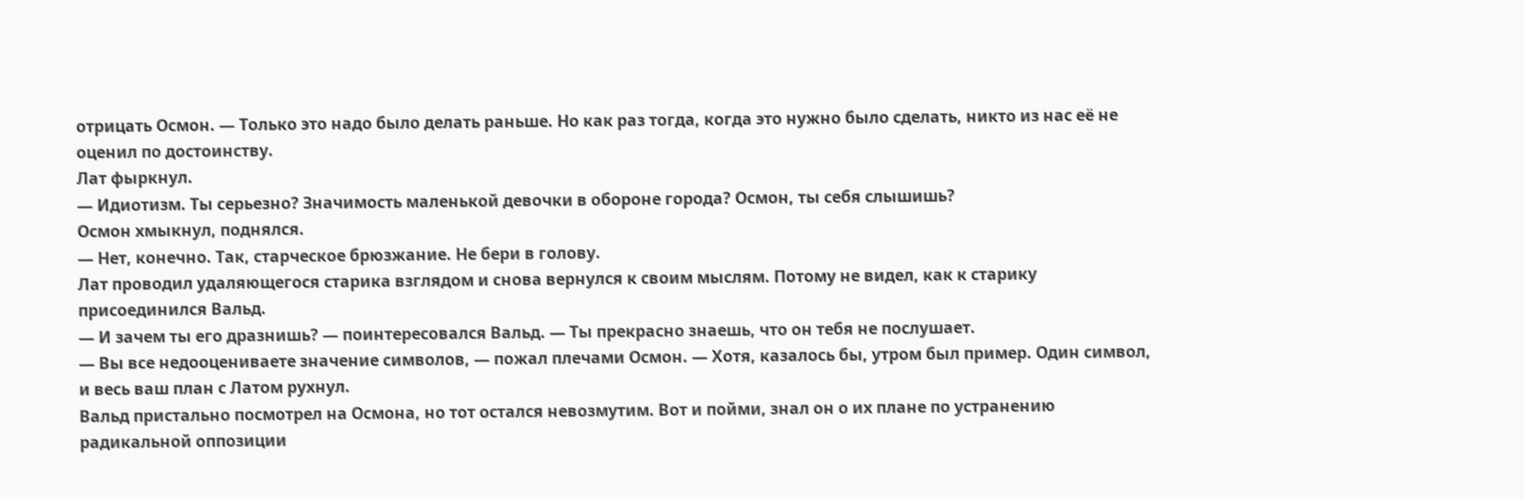отрицать Осмон. — Только это надо было делать раньше. Но как раз тогда, когда это нужно было сделать, никто из нас её не оценил по достоинству.
Лат фыркнул.
— Идиотизм. Ты серьезно? Значимость маленькой девочки в обороне города? Осмон, ты себя слышишь?
Осмон хмыкнул, поднялся.
— Нет, конечно. Так, старческое брюзжание. Не бери в голову.
Лат проводил удаляющегося старика взглядом и снова вернулся к своим мыслям. Потому не видел, как к старику присоединился Вальд.
— И зачем ты его дразнишь? — поинтересовался Вальд. — Ты прекрасно знаешь, что он тебя не послушает.
— Вы все недооцениваете значение символов, — пожал плечами Осмон. — Хотя, казалось бы, утром был пример. Один символ, и весь ваш план с Латом рухнул.
Вальд пристально посмотрел на Осмона, но тот остался невозмутим. Вот и пойми, знал он о их плане по устранению радикальной оппозиции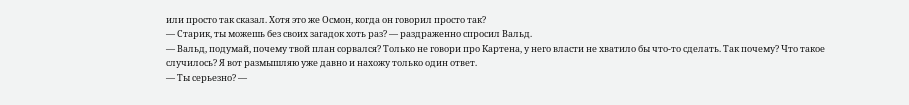или просто так сказал. Хотя это же Осмон, когда он говорил просто так?
— Старик, ты можешь без своих загадок хоть раз? — раздраженно спросил Вальд.
— Вальд, подумай, почему твой план сорвался? Только не говори про Картена, у него власти не хватило бы что-то сделать. Так почему? Что такое случилось? Я вот размышляю уже давно и нахожу только один ответ.
— Ты серьезно? —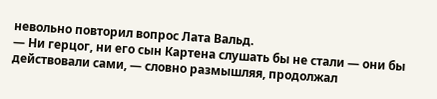невольно повторил вопрос Лата Вальд.
— Ни герцог, ни его сын Картена слушать бы не стали — они бы действовали сами, — словно размышляя, продолжал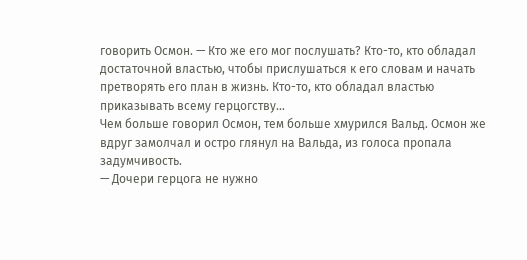говорить Осмон. — Кто же его мог послушать? Кто-то, кто обладал достаточной властью, чтобы прислушаться к его словам и начать претворять его план в жизнь. Кто-то, кто обладал властью приказывать всему герцогству…
Чем больше говорил Осмон, тем больше хмурился Вальд. Осмон же вдруг замолчал и остро глянул на Вальда, из голоса пропала задумчивость.
— Дочери герцога не нужно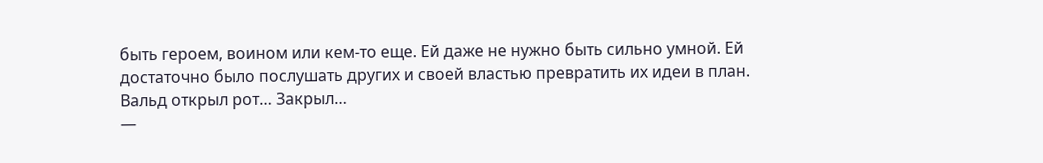быть героем, воином или кем-то еще. Ей даже не нужно быть сильно умной. Ей достаточно было послушать других и своей властью превратить их идеи в план.
Вальд открыл рот… Закрыл…
—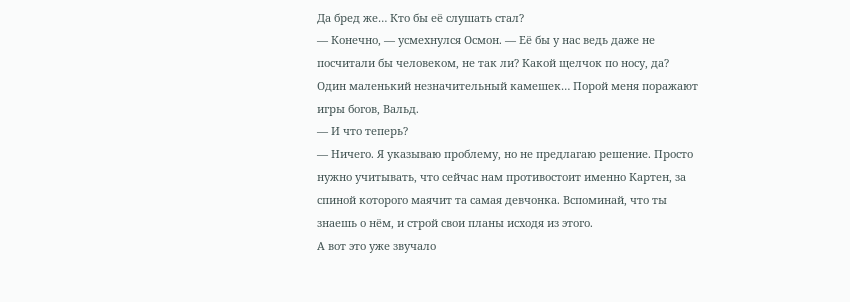Да бред же… Кто бы её слушать стал?
— Конечно, — усмехнулся Осмон. — Её бы у нас ведь даже не посчитали бы человеком, не так ли? Какой щелчок по носу, да? Один маленький незначительный камешек… Порой меня поражают игры богов, Вальд.
— И что теперь?
— Ничего. Я указываю проблему, но не предлагаю решение. Просто нужно учитывать, что сейчас нам противостоит именно Картен, за спиной которого маячит та самая девчонка. Вспоминай, что ты знаешь о нём, и строй свои планы исходя из этого.
А вот это уже звучало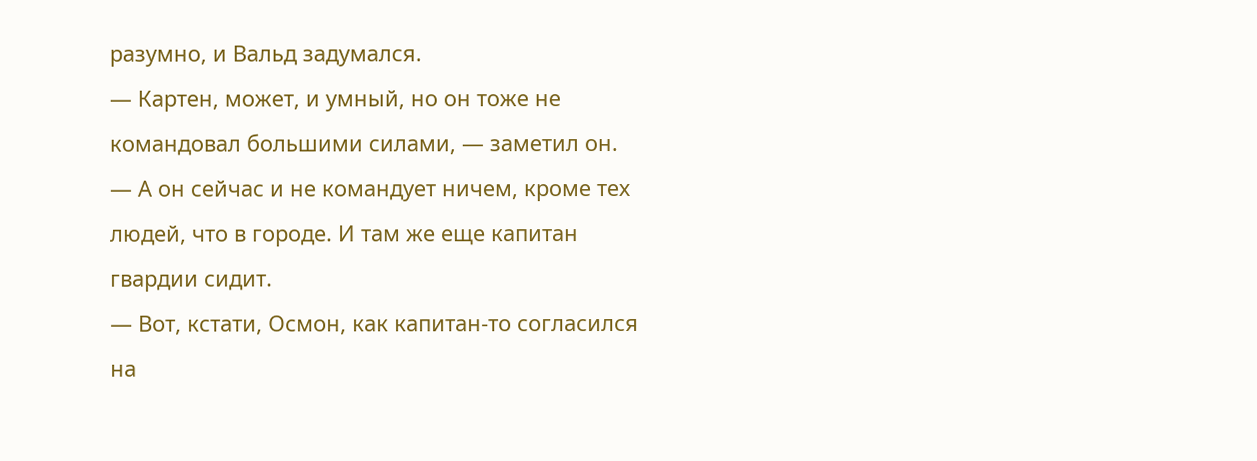разумно, и Вальд задумался.
— Картен, может, и умный, но он тоже не командовал большими силами, — заметил он.
— А он сейчас и не командует ничем, кроме тех людей, что в городе. И там же еще капитан гвардии сидит.
— Вот, кстати, Осмон, как капитан-то согласился на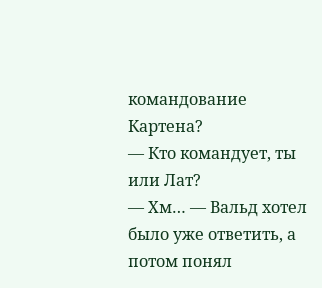командование Картена?
— Кто командует, ты или Лат?
— Хм… — Вальд хотел было уже ответить, а потом понял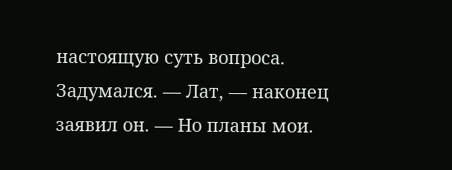настоящую суть вопроса. Задумался. — Лат, — наконец заявил он. — Но планы мои.